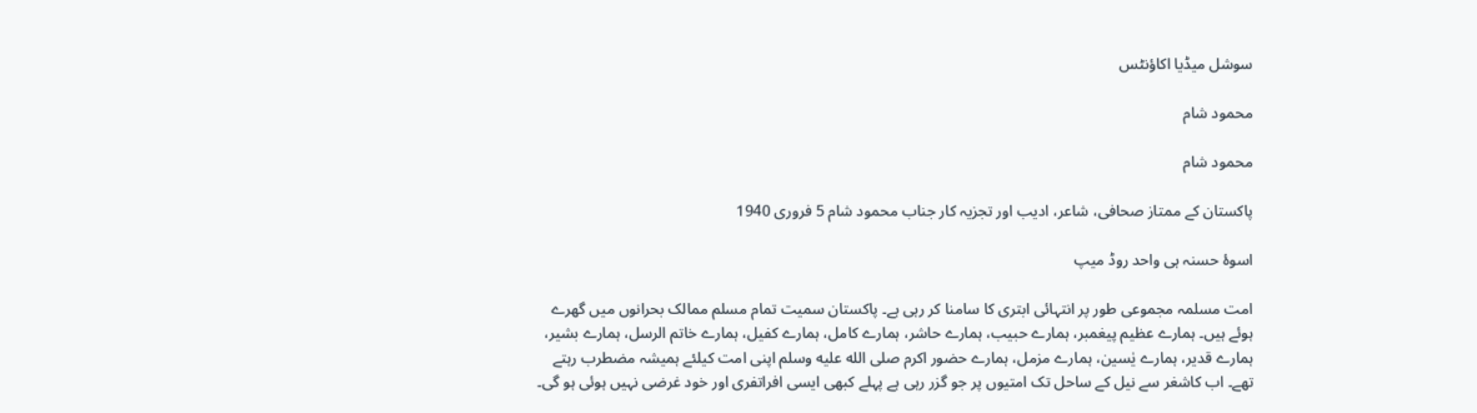سوشل میڈیا اکاؤنٹس

محمود شام

محمود شام

پاکستان کے ممتاز صحافی، شاعر، ادیب اور تجزیہ کار جناب محمود شام 5 فروری 1940

اسوۂ حسنہ ہی واحد روڈ میپ

امت مسلمہ مجموعی طور پر انتہائی ابتری کا سامنا کر رہی ہے۔ پاکستان سمیت تمام مسلم ممالک بحرانوں میں گھرے ہوئے ہیں۔ ہمارے عظیم پیغمبر، ہمارے حبیب، ہمارے حاشر، ہمارے کامل، ہمارے کفیل، ہمارے خاتم الرسل، ہمارے بشیر، ہمارے قدیر، ہمارے یٰسین، ہمارے مزمل، ہمارے حضور اکرم صلى الله عليه وسلم اپنی امت کیلئے ہمیشہ مضطرب رہتے تھے۔ اب کاشغر سے نیل کے ساحل تک امتیوں پر جو گزر رہی ہے پہلے کبھی ایسی افراتفری اور خود غرضی نہیں ہوئی ہو گی۔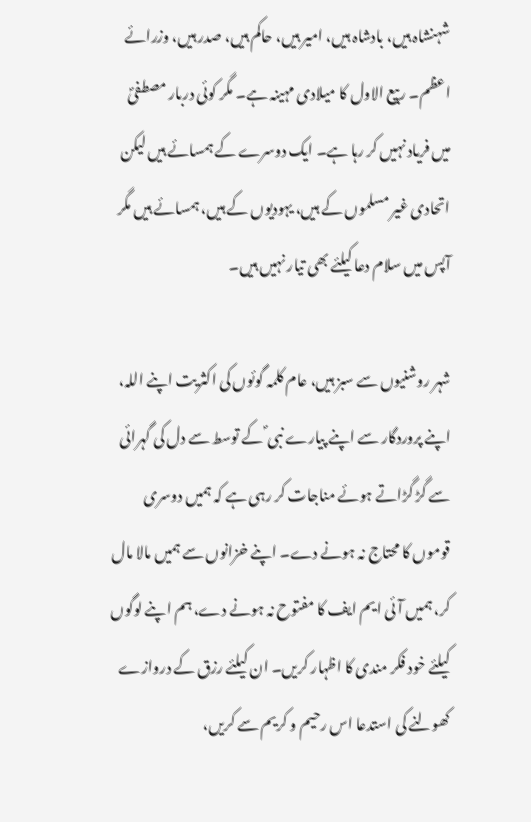شہنشاہ ہیں، بادشاہ ہیں، امیر ہیں، حاکم ہیں، صدر ہیں، وزرائے اعظم۔ ربیع الاول کا میلادی مہینہ ہے۔ مگر کوئی دربار مصطفیؐ میں فریاد نہیں کر رہا ہے۔ ایک دوسرے کے ہمسائے ہیں لیکن اتحادی غیر مسلموں کے ہیں، یہودیوں کے ہیں، ہمسائے ہیں مگر آپس میں سلام دعا کیلئے بھی تیار نہیں ہیں۔

شہر روشنیوں سے سبز ہیں، عام کلمہ گوئوں کی اکثریت اپنے اللہ، اپنے پروردگار سے اپنے پیارے نبی ؐ کے توسط سے دل کی گہرائی سے گڑ گڑاتے ہوئے مناجات کر رہی ہے کہ ہمیں دوسری قوموں کا محتاج نہ ہونے دے۔ اپنے خزانوں سے ہمیں مالا مال کر، ہمیں آئی ایم ایف کا مفتوح نہ ہونے دے، ہم اپنے لوگوں کیلئے خود فکر مندی کا اظہار کریں۔ ان کیلئے رزق کے دروازے کھولنے کی استدعا اس رحیم و کریم سے کریں،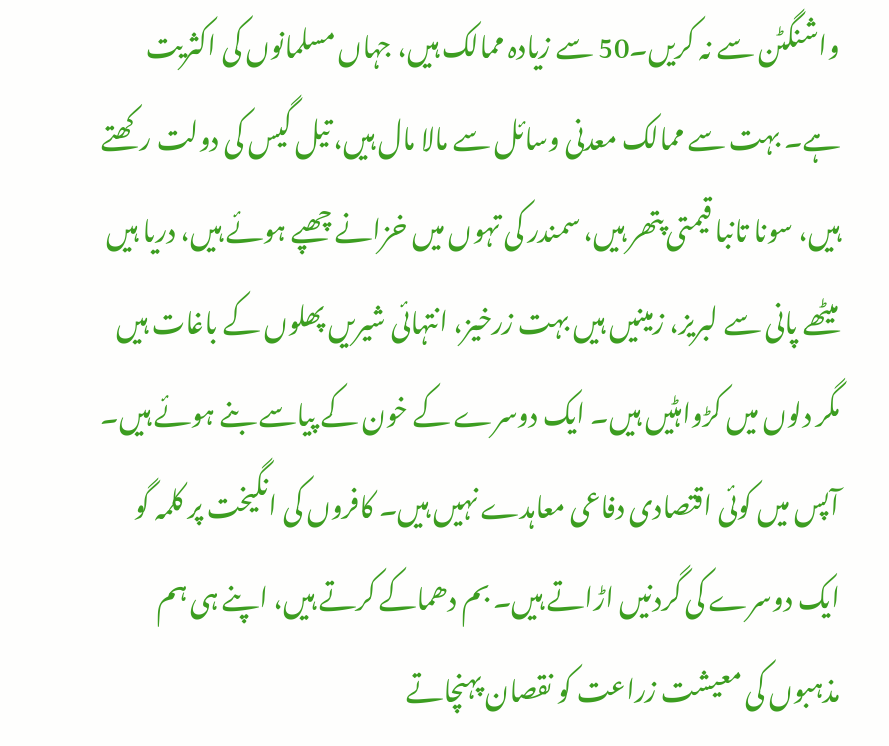واشنگٹن سے نہ کریں۔50 سے زیادہ ممالک ہیں، جہاں مسلمانوں کی اکثریت ہے۔ بہت سے ممالک معدنی وسائل سے مالا مال ہیں، تیل گیس کی دولت رکھتے ہیں، سونا تانبا قیمتی پتھر ہیں، سمندر کی تہوں میں خزانے چھپے ہوئے ہیں، دریا ہیں میٹھے پانی سے لبریز، زمینیں ہیں بہت زرخیز، انتہائی شیریں پھلوں کے باغات ہیں مگر دلوں میں کڑواہٹیں ہیں۔ ایک دوسرے کے خون کے پیاسے بنے ہوئے ہیں۔ آپس میں کوئی اقتصادی دفاعی معاہدے نہیں ہیں۔ کافروں کی انگیخت پر کلمہ گو ایک دوسرے کی گردنیں اڑاتے ہیں۔ بم دھماکے کرتے ہیں، اپنے ہی ہم مذہبوں کی معیشت زراعت کو نقصان پہنچاتے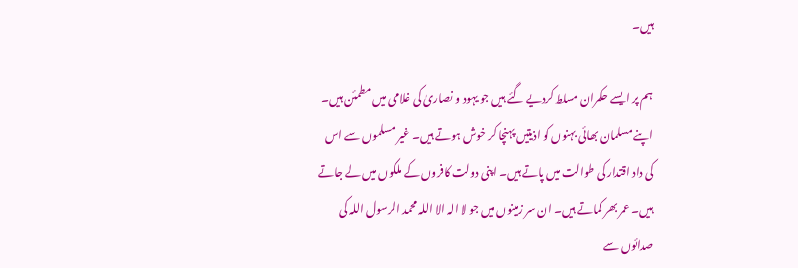ہیں۔

ہم پر ایسے حکمران مسلط کردیے گئے ہیں جو یہود و نصاریٰ کی غلامی میں مطمئن ہیں۔ اپنے مسلمان بھائی بہنوں کو اذیتیں پہنچا کر خوش ہوتے ہیں۔ غیر مسلموں سے اس کی داد اقتدار کی طوالت میں پاتے ہیں۔ اپنی دولت کافروں کے ملکوں میں لے جاتے ہیں۔ عمر بھر کماتے ہیں۔ ان سر زمینوں میں جو لا الہ الا اللہ محمد الرسول اللہ کی صدائوں سے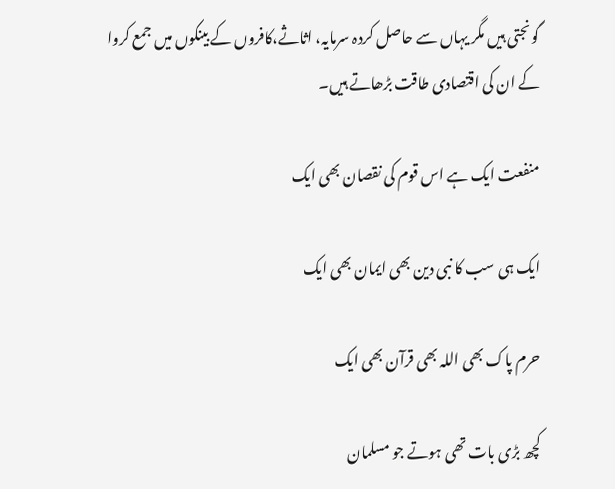گونجتی ہیں مگر یہاں سے حاصل کردہ سرمایہ، اثاثے،کافروں کے بینکوں میں جمع کروا کے ان کی اقتصادی طاقت بڑھاتے ہیں۔

منفعت ایک ہے اس قوم کی نقصان بھی ایک

ایک ہی سب کا نبی دین بھی ایمان بھی ایک

حرم پاک بھی اللہ بھی قرآن بھی ایک

کچھ بڑی بات تھی ہوتے جو مسلمان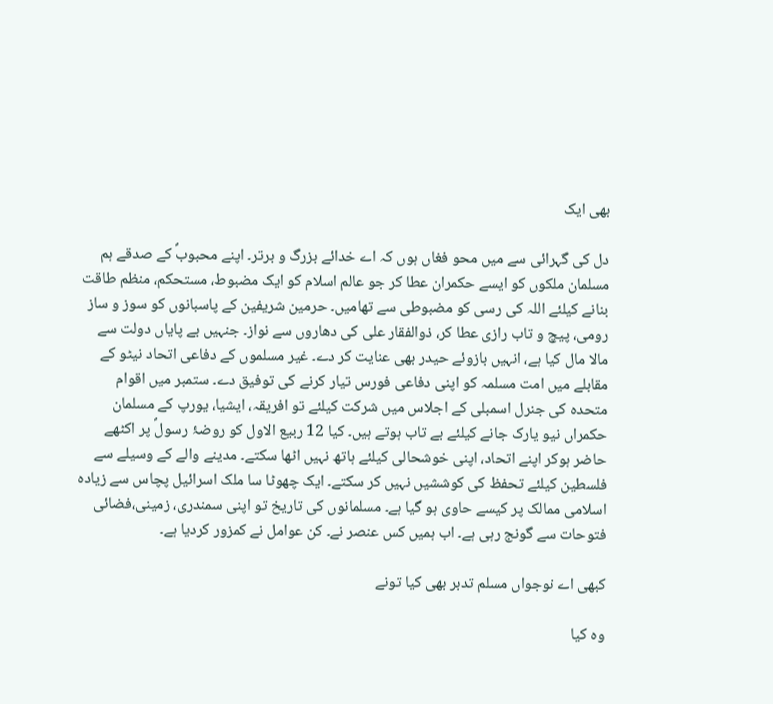بھی ایک

دل کی گہرائی سے میں محو فغاں ہوں کہ اے خدائے بزرگ و برتر۔ اپنے محبوبؐ کے صدقے ہم مسلمان ملکوں کو ایسے حکمران عطا کر جو عالم اسلام کو ایک مضبوط، مستحکم، منظم طاقت بنانے کیلئے اللہ کی رسی کو مضبوطی سے تھامیں۔ حرمین شریفین کے پاسبانوں کو سوز و ساز رومی، پیچ و تاب رازی عطا کر، ذوالفقار علی کی دھاروں سے نواز۔ جنہیں بے پایاں دولت سے مالا مال کیا ہے، انہیں بازوئے حیدر بھی عنایت کر دے۔ غیر مسلموں کے دفاعی اتحاد نیٹو کے مقابلے میں امت مسلمہ کو اپنی دفاعی فورس تیار کرنے کی توفیق دے۔ ستمبر میں اقوام متحدہ کی جنرل اسمبلی کے اجلاس میں شرکت کیلئے تو افریقہ، ایشیا، یورپ کے مسلمان حکمراں نیو یارک جانے کیلئے بے تاب ہوتے ہیں۔ کیا 12 ربیع الاول کو روضۂ رسولؐ پر اکٹھے حاضر ہوکر اپنے اتحاد، اپنی خوشحالی کیلئے ہاتھ نہیں اٹھا سکتے۔ مدینے والے کے وسیلے سے فلسطین کیلئے تحفظ کی کوششیں نہیں کر سکتے۔ ایک چھوٹا سا ملک اسرائیل پچاس سے زیادہ اسلامی ممالک پر کیسے حاوی ہو گیا ہے۔ مسلمانوں کی تاریخ تو اپنی سمندری، زمینی،فضائی فتوحات سے گونج رہی ہے۔ اب ہمیں کس عنصر نے۔ کن عوامل نے کمزور کردیا ہے۔

کبھی اے نوجواں مسلم تدبر بھی کیا تونے

وہ کیا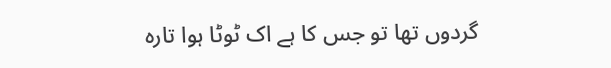گردوں تھا تو جس کا ہے اک ٹوٹا ہوا تارہ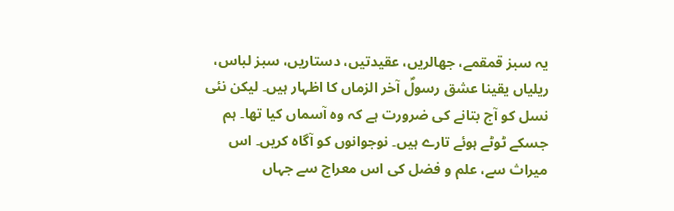یہ سبز قمقمے، جھالریں، عقیدتیں، دستاریں، سبز لباس، ریلیاں یقینا عشق رسولؐ آخر الزماں کا اظہار ہیں۔ لیکن نئی نسل کو آج بتانے کی ضرورت ہے کہ وہ آسماں کیا تھا۔ ہم جسکے ٹوٹے ہوئے تارے ہیں۔ نوجوانوں کو آگاہ کریں۔ اس میراث سے، علم و فضل کی اس معراج سے جہاں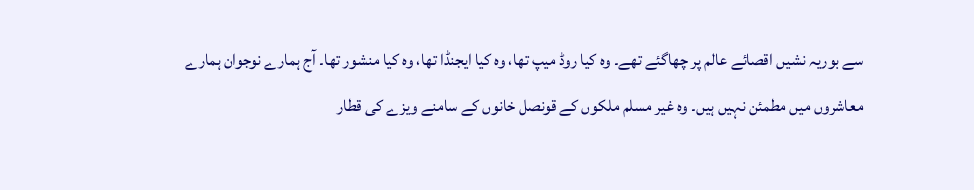سے بوریہ نشیں اقصائے عالم پر چھاگئے تھے۔ وہ کیا روڈ میپ تھا، وہ کیا ایجنڈا تھا، وہ کیا منشور تھا۔ آج ہمارے نوجوان ہمارے معاشروں میں مطمئن نہیں ہیں۔ وہ غیر مسلم ملکوں کے قونصل خانوں کے سامنے ویزے کی قطار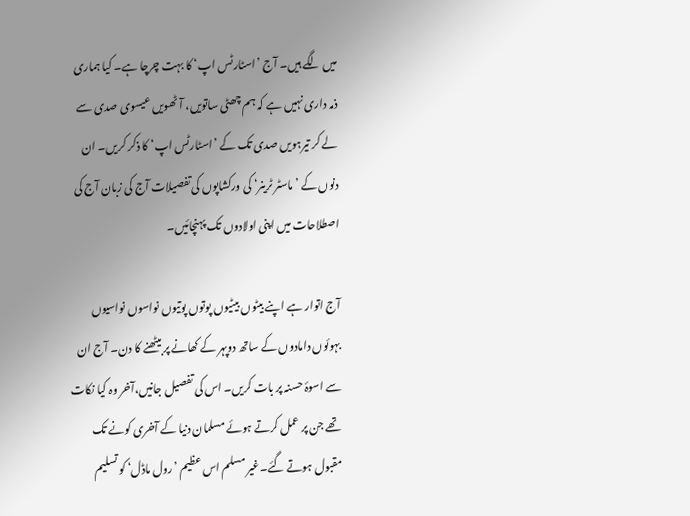میں لگے ہیں۔ آج ’اسٹارٹس اپ‘ کا بہت چرچا ہے۔ کیا ہماری ذمہ داری نہیں ہے کہ ہم چھٹی ساتویں، آٹھویں عیسوی صدی سے لے کر تیرہویں صدی تک کے ’اسٹارٹس اپ‘ کا ذکر کریں۔ ان دنوں کے ’ماسٹر ٹرینر‘ کی ورکشاپوں کی تفصیلات آج کی زبان آج کی اصطلاحات میں اپنی اولادوں تک پہنچائیں۔

آج اتوار ہے اپنے بیٹوں بیٹیوں پوتوں پوتیوں نواسوں نواسیوں بہوئوں دامادوں کے ساتھ دوپہر کے کھانے پر بیٹھنے کا دن۔ آج ان سے اسوۂ حسنہ پر بات کریں۔ اس کی تفصیل جانیں،آخر وہ کیا نکات تھے جن پر عمل کرتے ہوئے مسلمان دنیا کے آخری کونے تک مقبول ہوتے گئے۔غیر مسلم اس عظیم ’رول ماڈل‘ کو تسلیم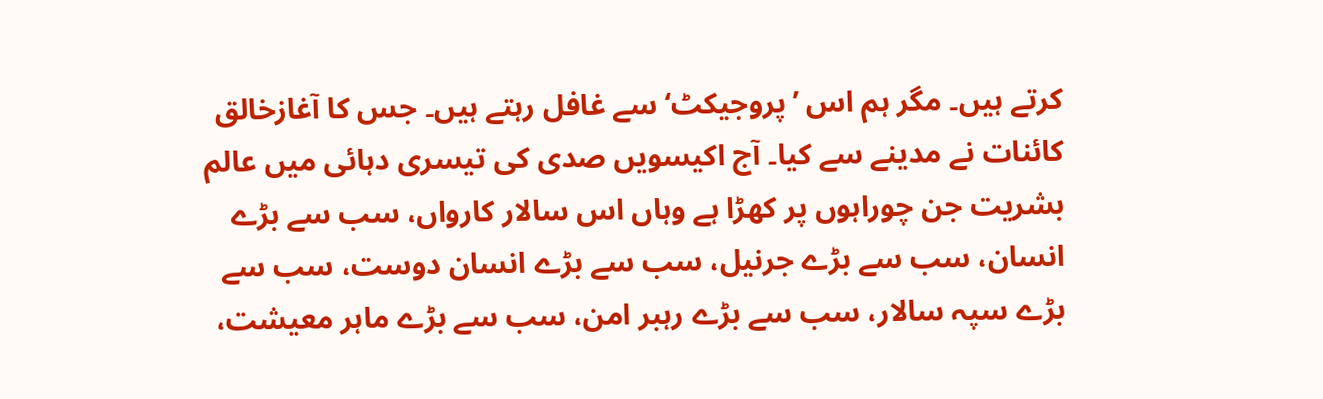کرتے ہیں۔ مگر ہم اس ’پروجیکٹ‘ سے غافل رہتے ہیں۔ جس کا آغازخالق کائنات نے مدینے سے کیا۔ آج اکیسویں صدی کی تیسری دہائی میں عالم بشریت جن چوراہوں پر کھڑا ہے وہاں اس سالار کارواں، سب سے بڑے انسان، سب سے بڑے جرنیل، سب سے بڑے انسان دوست، سب سے بڑے سپہ سالار، سب سے بڑے رہبر امن، سب سے بڑے ماہر معیشت،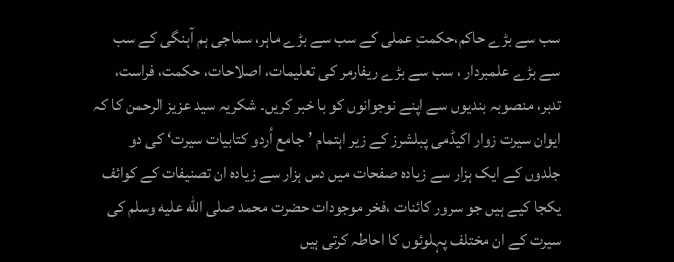سب سے بڑے حاکم،حکمتِ عملی کے سب سے بڑے ماہر، سماجی ہم آہنگی کے سب سے بڑے علمبردار ، سب سے بڑے ریفارمر کی تعلیمات، اصلاحات، حکمت، فراست، تدبر، منصوبہ بندیوں سے اپنے نوجوانوں کو با خبر کریں۔ شکریہ سید عزیز الرحمن کا کہ ایوان سیرت زوار اکیڈمی پبلشرز کے زیر اہتمام ’جامع اُردو کتابیات سیرت‘ کی دو جلدوں کے ایک ہزار سے زیادہ صفحات میں دس ہزار سے زیادہ ان تصنیفات کے کوائف یکجا کیے ہیں جو سرور کائنات ،فخر موجودات حضرت محمد صلى الله عليه وسلم کی سیرت کے ان مختلف پہلوئوں کا احاطہ کرتی ہیں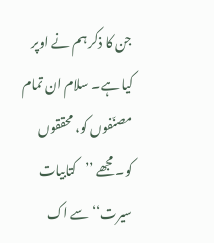جن کا ذکر ہم نے اوپر کیا ہے۔ سلام ان تمام مصنّفوں کو، محققوں کو۔ مجھے ’’کتابیات سیرت‘‘ سے اک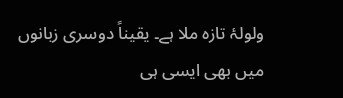ولولۂ تازہ ملا ہے۔ یقیناً دوسری زبانوں میں بھی ایسی ہی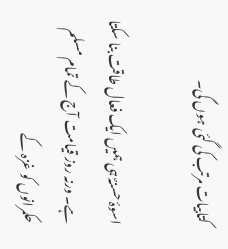کتابیات مرتب کی گئی ہوں گی۔

اسوۂ حسنہؐ ہی ہمیں ایک فعال طاقت بنا سکتا ہے۔ ورنہ روز قیامت آج کے تمام مسلم حکمرانوں کو غزہ کے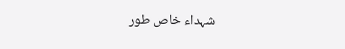شہداء خاص طور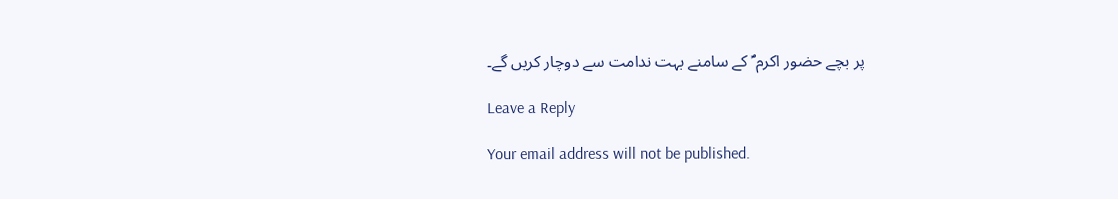پر بچے حضور اکرم ؐ کے سامنے بہت ندامت سے دوچار کریں گے۔

Leave a Reply

Your email address will not be published.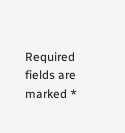Required fields are marked *